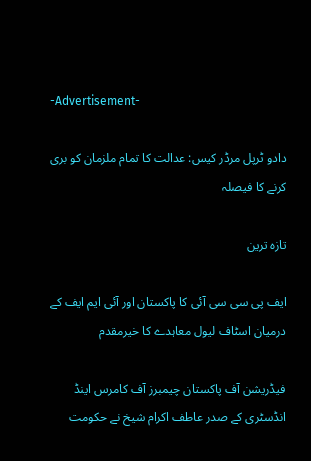-Advertisement-

دادو ٹرپل مرڈر کیس: عدالت کا تمام ملزمان کو بری کرنے کا فیصلہ

تازہ ترین

ایف پی سی سی آئی کا پاکستان اور آئی ایم ایف کے درمیان اسٹاف لیول معاہدے کا خیرمقدم

فیڈریشن آف پاکستان چیمبرز آف کامرس اینڈ انڈسٹری کے صدر عاطف اکرام شیخ نے حکومت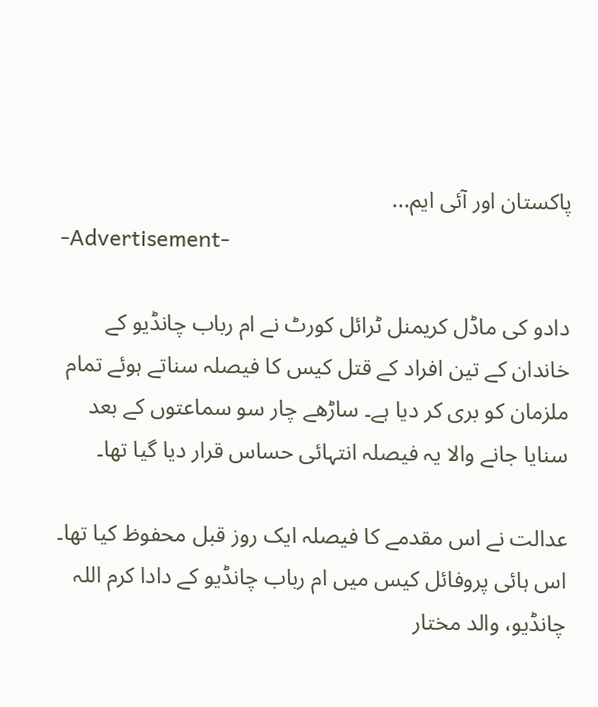پاکستان اور آئی ایم...
-Advertisement-

دادو کی ماڈل کریمنل ٹرائل کورٹ نے ام رباب چانڈیو کے خاندان کے تین افراد کے قتل کیس کا فیصلہ سناتے ہوئے تمام ملزمان کو بری کر دیا ہے۔ ساڑھے چار سو سماعتوں کے بعد سنایا جانے والا یہ فیصلہ انتہائی حساس قرار دیا گیا تھا۔

عدالت نے اس مقدمے کا فیصلہ ایک روز قبل محفوظ کیا تھا۔ اس ہائی پروفائل کیس میں ام رباب چانڈیو کے دادا کرم اللہ چانڈیو، والد مختار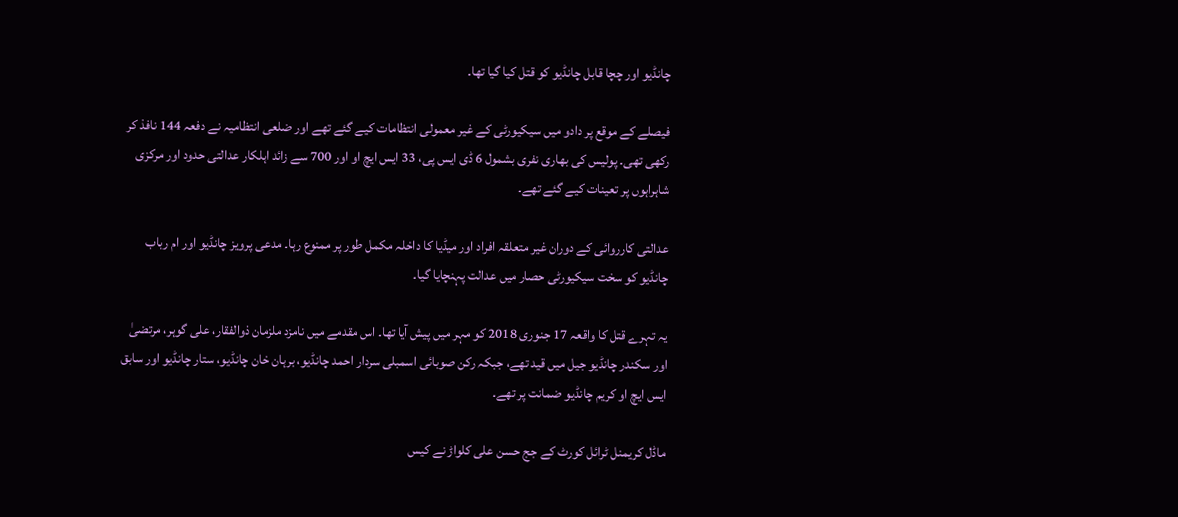چانڈیو اور چچا قابل چانڈیو کو قتل کیا گیا تھا۔

فیصلے کے موقع پر دادو میں سیکیورٹی کے غیر معمولی انتظامات کیے گئے تھے اور ضلعی انتظامیہ نے دفعہ 144 نافذ کر رکھی تھی۔ پولیس کی بھاری نفری بشمول 6 ڈی ایس پی، 33 ایس ایچ او اور 700 سے زائد اہلکار عدالتی حدود اور مرکزی شاہراہوں پر تعینات کیے گئے تھے۔

عدالتی کارروائی کے دوران غیر متعلقہ افراد اور میڈیا کا داخلہ مکمل طور پر ممنوع رہا۔ مدعی پرویز چانڈیو اور ام رباب چانڈیو کو سخت سیکیورٹی حصار میں عدالت پہنچایا گیا۔

یہ تہرے قتل کا واقعہ 17 جنوری 2018 کو مہر میں پیش آیا تھا۔ اس مقدمے میں نامزد ملزمان ذوالفقار، علی گوہر، مرتضیٰ اور سکندر چانڈیو جیل میں قید تھے، جبکہ رکن صوبائی اسمبلی سردار احمد چانڈیو، برہان خان چانڈیو، ستار چانڈیو اور سابق ایس ایچ او کریم چانڈیو ضمانت پر تھے۔

ماڈل کریمنل ٹرائل کورٹ کے جج حسن علی کلواڑ نے کیس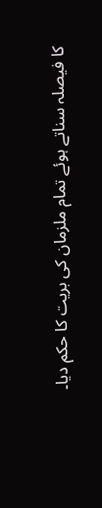کا فیصلہ سناتے ہوئے تمام ملزمان کی بریت کا حکم دیا۔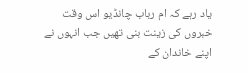یاد رہے کہ ام رباب چانڈیو اس وقت خبروں کی زینت بنی تھیں جب انہوں نے اپنے خاندان کے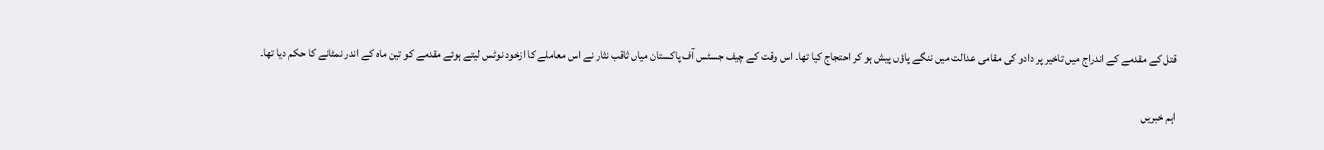قتل کے مقدمے کے اندراج میں تاخیر پر دادو کی مقامی عدالت میں ننگے پاؤں پیش ہو کر احتجاج کیا تھا۔ اس وقت کے چیف جسٹس آف پاکستان میاں ثاقب نثار نے اس معاملے کا ازخود نوٹس لیتے ہوئے مقدمے کو تین ماہ کے اندر نمٹانے کا حکم دیا تھا۔

اہم خبریں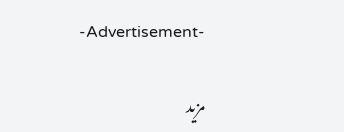-Advertisement-

مزید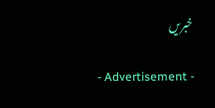خبریں

- Advertisement -